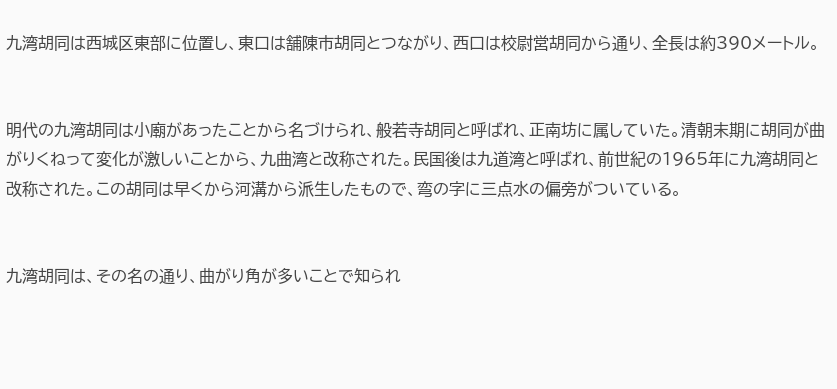九湾胡同は西城区東部に位置し、東口は舗陳市胡同とつながり、西口は校尉営胡同から通り、全長は約390メートル。


明代の九湾胡同は小廟があったことから名づけられ、般若寺胡同と呼ばれ、正南坊に属していた。清朝末期に胡同が曲がりくねって変化が激しいことから、九曲湾と改称された。民国後は九道湾と呼ばれ、前世紀の1965年に九湾胡同と改称された。この胡同は早くから河溝から派生したもので、弯の字に三点水の偏旁がついている。


九湾胡同は、その名の通り、曲がり角が多いことで知られ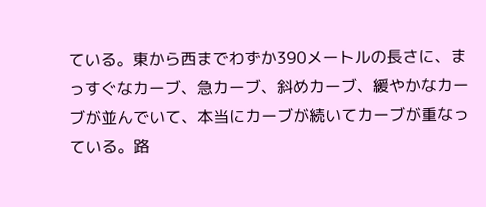ている。東から西までわずか390メートルの長さに、まっすぐなカーブ、急カーブ、斜めカーブ、緩やかなカーブが並んでいて、本当にカーブが続いてカーブが重なっている。路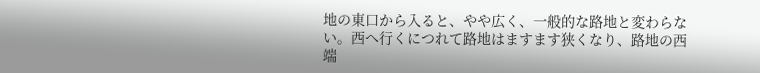地の東口から入ると、やや広く、一般的な路地と変わらない。西へ行くにつれて路地はますます狭くなり、路地の西端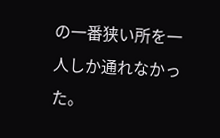の一番狭い所を一人しか通れなかった。